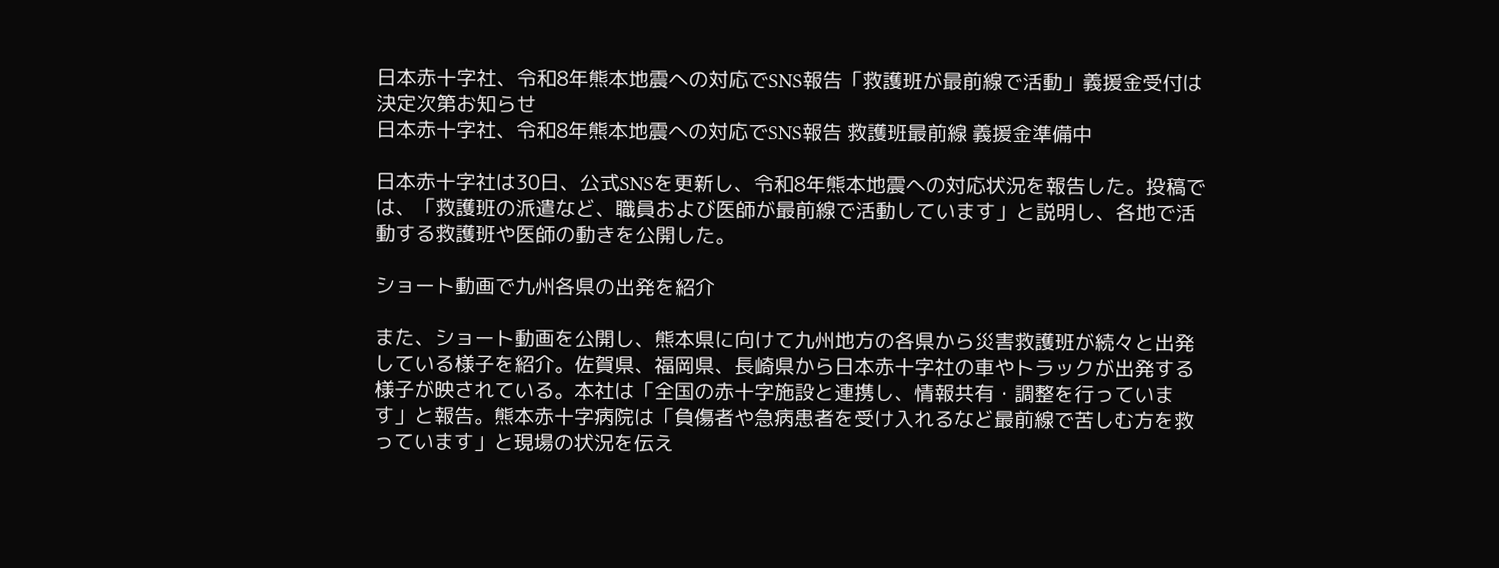日本赤十字社、令和8年熊本地震への対応でSNS報告「救護班が最前線で活動」義援金受付は決定次第お知らせ
日本赤十字社、令和8年熊本地震への対応でSNS報告 救護班最前線 義援金準備中

日本赤十字社は30日、公式SNSを更新し、令和8年熊本地震への対応状況を報告した。投稿では、「救護班の派遣など、職員および医師が最前線で活動しています」と説明し、各地で活動する救護班や医師の動きを公開した。

ショート動画で九州各県の出発を紹介

また、ショート動画を公開し、熊本県に向けて九州地方の各県から災害救護班が続々と出発している様子を紹介。佐賀県、福岡県、長崎県から日本赤十字社の車やトラックが出発する様子が映されている。本社は「全国の赤十字施設と連携し、情報共有・調整を行っています」と報告。熊本赤十字病院は「負傷者や急病患者を受け入れるなど最前線で苦しむ方を救っています」と現場の状況を伝え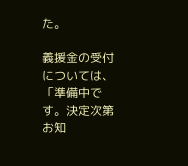た。

義援金の受付については、「準備中です。決定次第お知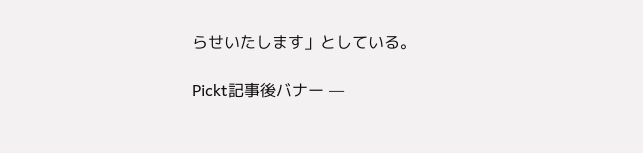らせいたします」としている。

Pickt記事後バナー —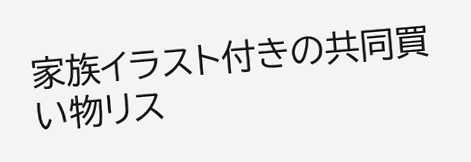家族イラスト付きの共同買い物リス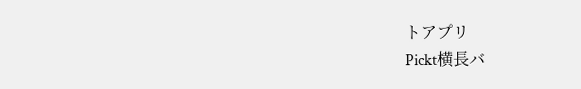トアプリ
Pickt横長バ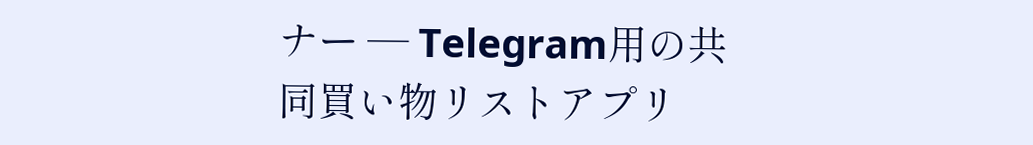ナー — Telegram用の共同買い物リストアプリ